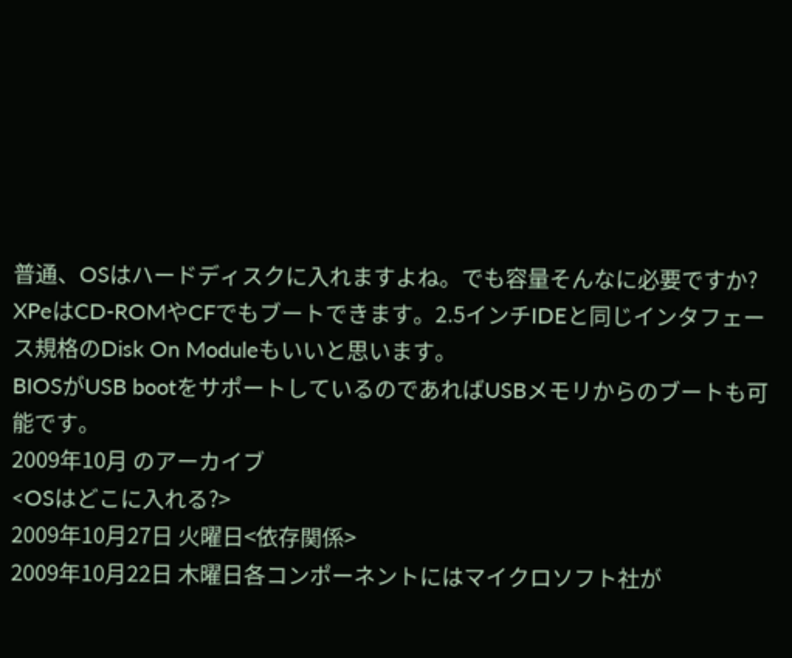普通、OSはハードディスクに入れますよね。でも容量そんなに必要ですか?
XPeはCD-ROMやCFでもブートできます。2.5インチIDEと同じインタフェース規格のDisk On Moduleもいいと思います。
BIOSがUSB bootをサポートしているのであればUSBメモリからのブートも可能です。
2009年10月 のアーカイブ
<OSはどこに入れる?>
2009年10月27日 火曜日<依存関係>
2009年10月22日 木曜日各コンポーネントにはマイクロソフト社が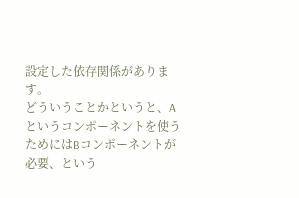設定した依存関係があります。
どういうことかというと、Aというコンポーネントを使うためにはBコンポーネントが必要、という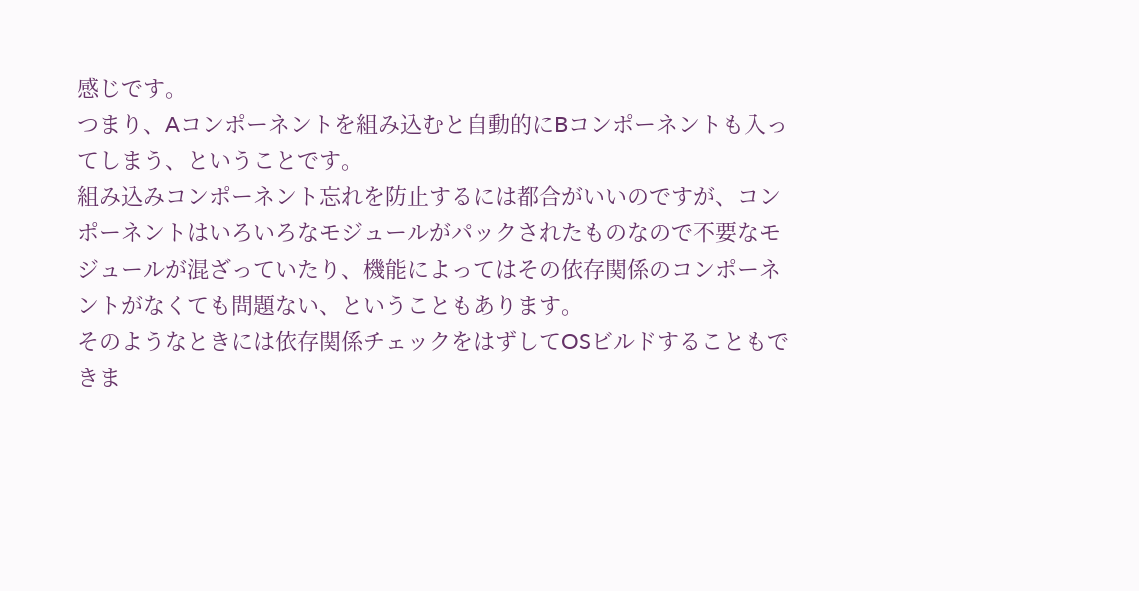感じです。
つまり、Aコンポーネントを組み込むと自動的にBコンポーネントも入ってしまう、ということです。
組み込みコンポーネント忘れを防止するには都合がいいのですが、コンポーネントはいろいろなモジュールがパックされたものなので不要なモジュールが混ざっていたり、機能によってはその依存関係のコンポーネントがなくても問題ない、ということもあります。
そのようなときには依存関係チェックをはずしてOSビルドすることもできま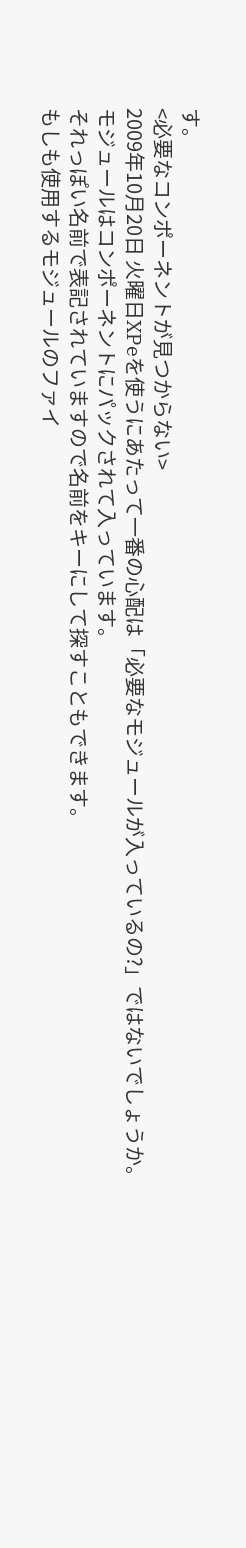す。
<必要なコンポーネントが見つからない>
2009年10月20日 火曜日XPeを使うにあたって一番の心配は「必要なモジュールが入っているの?」ではないでしょうか。
モジュールはコンポーネントにパックされて入っています。
それっぽい名前で表記されていますので名前をキーにして探すこともできます。
もしも使用するモジュールのファイ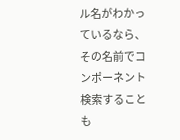ル名がわかっているなら、その名前でコンポーネント検索することも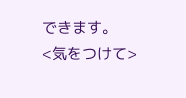できます。
<気をつけて>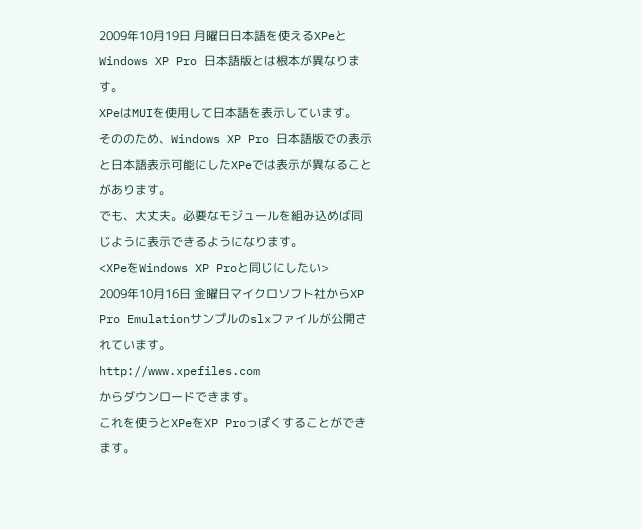2009年10月19日 月曜日日本語を使えるXPeとWindows XP Pro 日本語版とは根本が異なります。
XPeはMUIを使用して日本語を表示しています。
そののため、Windows XP Pro 日本語版での表示と日本語表示可能にしたXPeでは表示が異なることがあります。
でも、大丈夫。必要なモジュールを組み込めば同じように表示できるようになります。
<XPeをWindows XP Proと同じにしたい>
2009年10月16日 金曜日マイクロソフト社からXP Pro Emulationサンプルのslxファイルが公開されています。
http://www.xpefiles.com
からダウンロードできます。
これを使うとXPeをXP Proっぽくすることができます。